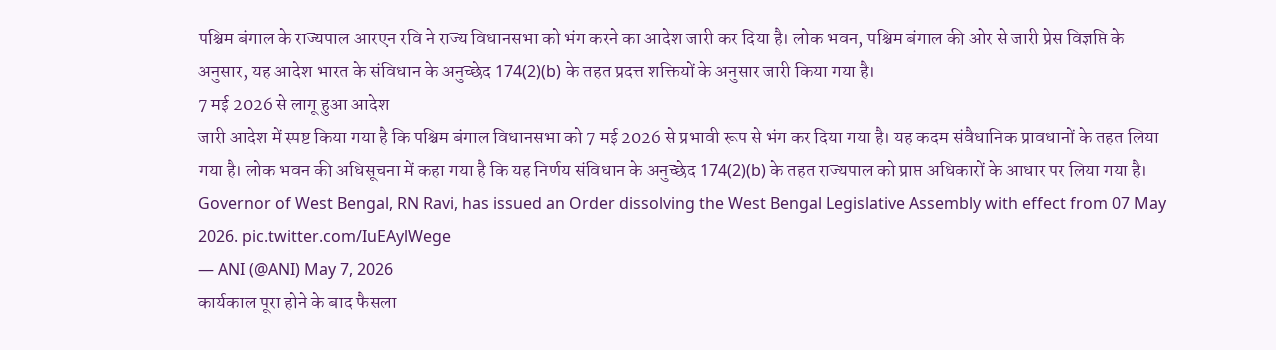पश्चिम बंगाल के राज्यपाल आरएन रवि ने राज्य विधानसभा को भंग करने का आदेश जारी कर दिया है। लोक भवन, पश्चिम बंगाल की ओर से जारी प्रेस विज्ञप्ति के अनुसार, यह आदेश भारत के संविधान के अनुच्छेद 174(2)(b) के तहत प्रदत्त शक्तियों के अनुसार जारी किया गया है।
7 मई 2026 से लागू हुआ आदेश
जारी आदेश में स्पष्ट किया गया है कि पश्चिम बंगाल विधानसभा को 7 मई 2026 से प्रभावी रूप से भंग कर दिया गया है। यह कदम संवैधानिक प्रावधानों के तहत लिया गया है। लोक भवन की अधिसूचना में कहा गया है कि यह निर्णय संविधान के अनुच्छेद 174(2)(b) के तहत राज्यपाल को प्राप्त अधिकारों के आधार पर लिया गया है।
Governor of West Bengal, RN Ravi, has issued an Order dissolving the West Bengal Legislative Assembly with effect from 07 May 2026. pic.twitter.com/IuEAylWege
— ANI (@ANI) May 7, 2026
कार्यकाल पूरा होने के बाद फैसला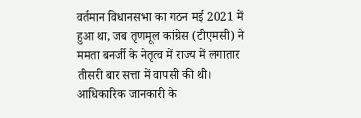वर्तमान विधानसभा का गठन मई 2021 में हुआ था, जब तृणमूल कांग्रेस (टीएमसी) ने ममता बनर्जी के नेतृत्व में राज्य में लगातार तीसरी बार सत्ता में वापसी की थी। आधिकारिक जानकारी के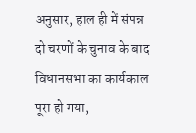अनुसार, हाल ही में संपन्न दो चरणों के चुनाव के बाद विधानसभा का कार्यकाल पूरा हो गया,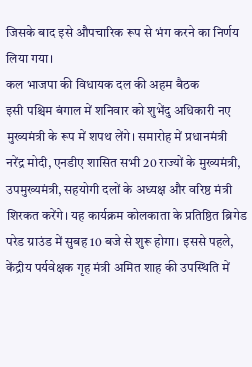जिसके बाद इसे औपचारिक रूप से भंग करने का निर्णय लिया गया।
कल भाजपा की विधायक दल की अहम बैठक
इसी पश्चिम बंगाल में शनिवार को शुभेंदु अधिकारी नए मुख्यमंत्री के रूप में शपथ लेंगे। समारोह में प्रधानमंत्री नरेंद्र मोदी, एनडीए शासित सभी 20 राज्यों के मुख्यमंत्री, उपमुख्यमंत्री, सहयोगी दलों के अध्यक्ष और वरिष्ठ मंत्री शिरकत करेंगे। यह कार्यक्रम कोलकाता के प्रतिष्ठित ब्रिगेड परेड ग्राउंड में सुबह 10 बजे से शुरू होगा। इससे पहले, केंद्रीय पर्यवेक्षक गृह मंत्री अमित शाह की उपस्थिति में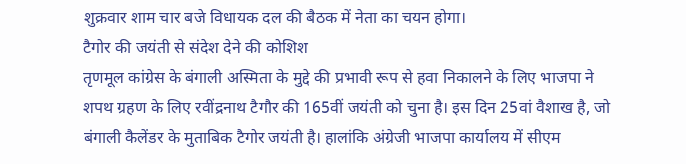शुक्रवार शाम चार बजे विधायक दल की बैठक में नेता का चयन होगा।
टैगोर की जयंती से संदेश देने की कोशिश
तृणमूल कांग्रेस के बंगाली अस्मिता के मुद्दे की प्रभावी रूप से हवा निकालने के लिए भाजपा ने शपथ ग्रहण के लिए रवींद्रनाथ टैगौर की 165वीं जयंती को चुना है। इस दिन 25वां वैशाख है, जो बंगाली कैलेंडर के मुताबिक टैगोर जयंती है। हालांकि अंग्रेजी भाजपा कार्यालय में सीएम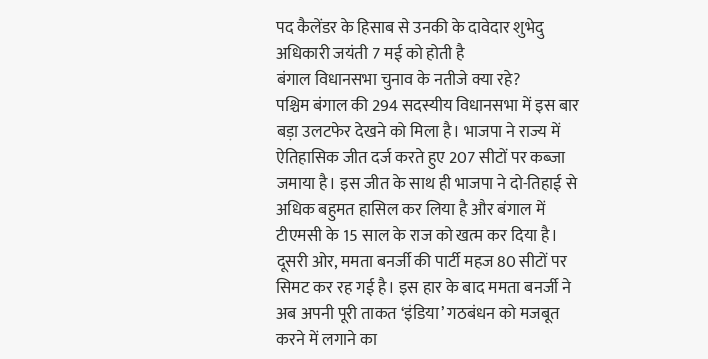पद कैलेंडर के हिसाब से उनकी के दावेदार शुभेदु अधिकारी जयंती 7 मई को होती है
बंगाल विधानसभा चुनाव के नतीजे क्या रहे?
पश्चिम बंगाल की 294 सदस्यीय विधानसभा में इस बार बड़ा उलटफेर देखने को मिला है। भाजपा ने राज्य में ऐतिहासिक जीत दर्ज करते हुए 207 सीटों पर कब्जा जमाया है। इस जीत के साथ ही भाजपा ने दो-तिहाई से अधिक बहुमत हासिल कर लिया है और बंगाल में टीएमसी के 15 साल के राज को खत्म कर दिया है। दूसरी ओर, ममता बनर्जी की पार्टी महज 80 सीटों पर सिमट कर रह गई है। इस हार के बाद ममता बनर्जी ने अब अपनी पूरी ताकत ‘इंडिया’ गठबंधन को मजबूत करने में लगाने का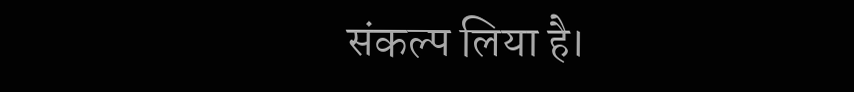संकल्प लिया है।